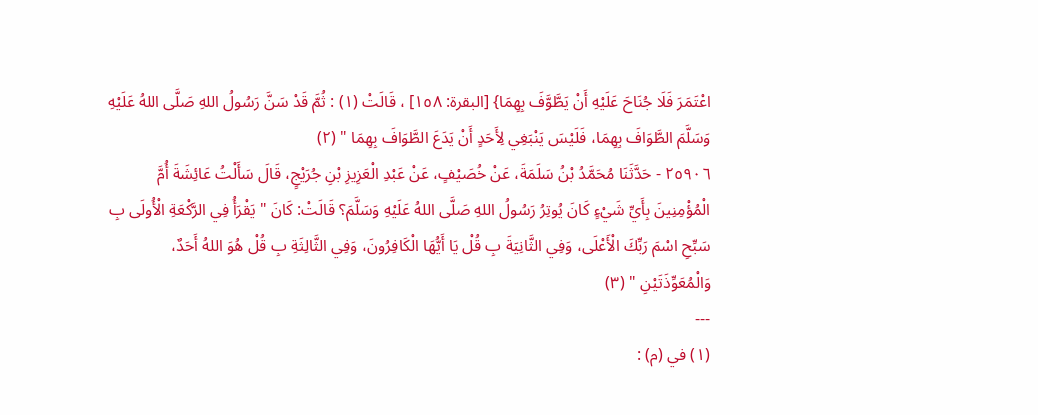اعْتَمَرَ فَلَا جُنَاحَ عَلَيْهِ أَنْ يَطَّوَّفَ بِهِمَا} [البقرة: ١٥٨] ، قَالَتْ (١) : ثُمَّ قَدْ سَنَّ رَسُولُ اللهِ صَلَّى اللهُ عَلَيْهِ وَسَلَّمَ الطَّوَافَ بِهِمَا، فَلَيْسَ يَنْبَغِي لِأَحَدٍ أَنْ يَدَعَ الطَّوَافَ بِهِمَا " (٢)
٢٥٩٠٦ - حَدَّثَنَا مُحَمَّدُ بْنُ سَلَمَةَ، عَنْ خُصَيْفٍ، عَنْ عَبْدِ الْعَزِيزِ بْنِ جُرَيْجٍ، قَالَ سَأَلْتُ عَائِشَةَ أُمَّ الْمُؤْمِنِينَ بِأَيِّ شَيْءٍ كَانَ يُوتِرُ رَسُولُ اللهِ صَلَّى اللهُ عَلَيْهِ وَسَلَّمَ؟ قَالَتْ: كَانَ " يَقْرَأُ فِي الرَّكْعَةِ الْأُولَى بِ سَبِّحِ اسْمَ رَبِّكَ الْأَعْلَى، وَفِي الثَّانِيَةَ بِ قُلْ يَا أَيُّهَا الْكَافِرُونَ، وَفِي الثَّالِثَةِ بِ قُلْ هُوَ اللهُ أَحَدٌ، وَالْمُعَوِّذَتَيْنِ " (٣)
---
(١) في (م) :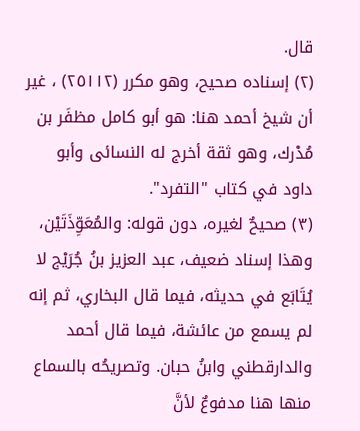قال.
(٢) إسناده صحيح، وهو مكرر (٢٥١١٢) ، غير أن شيخ أحمد هنا: هو أبو كامل مظفَر بن مُدْرك، وهو ثقة أخرج له النسائى وأبو داود في كتاب "التفرد".
(٣) صحيحٌ لغيره، دون قوله: والمُعَوِّذَتَيْن، وهذا إسناد ضعيف، عبد العزيز بنُ جُرَيْج لا يُتَابَع في حديثه، فيما قال البخاري، ثم إنه لم يسمع من عائشة، فيما قال أحمد والدارقطني وابنُ حبان. وتصريحُه بالسماع منها هنا مدفوعٌ لأنَّ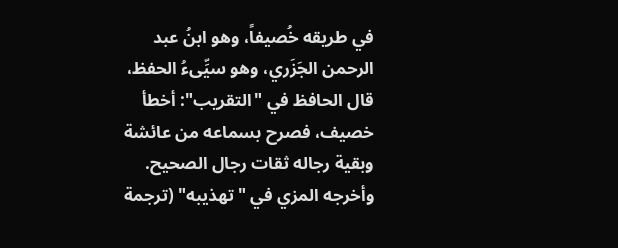في طريقه خُصيفاً، وهو ابنُ عبد الرحمن الجَزَري، وهو سيِّىءُ الحفظ، قال الحافظ في "التقريب": أخطأ خصيف، فصرح بسماعه من عائشة وبقية رجاله ثقات رجال الصحيح.
وأخرجه المزي في "تهذيبه" (ترجمة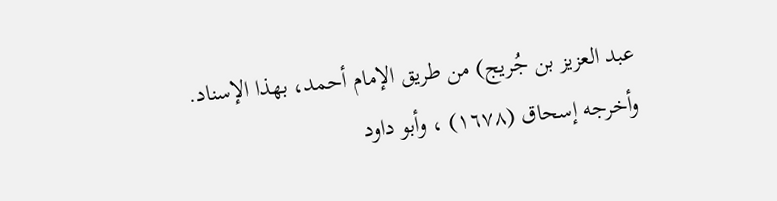عبد العزيز بن جُريج) من طريق الإمام أحمد، بهذا الإسناد.
وأخرجه إسحاق (١٦٧٨) ، وأبو داود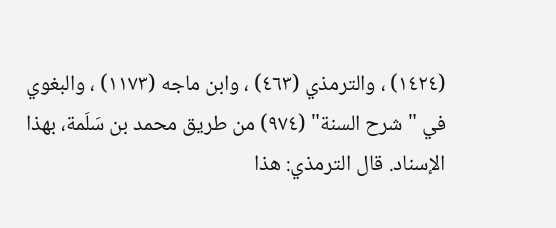(١٤٢٤) ، والترمذي (٤٦٣) ، وابن ماجه (١١٧٣) ، والبغوي في "شرح السنة" (٩٧٤) من طريق محمد بن سَلَمة، بهذا الإسناد. قال الترمذي: هذا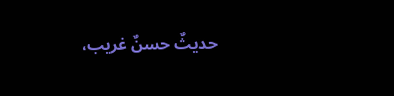حديثٌ حسنٌ غريب،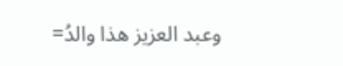وعبد العزيز هذا والدُ=